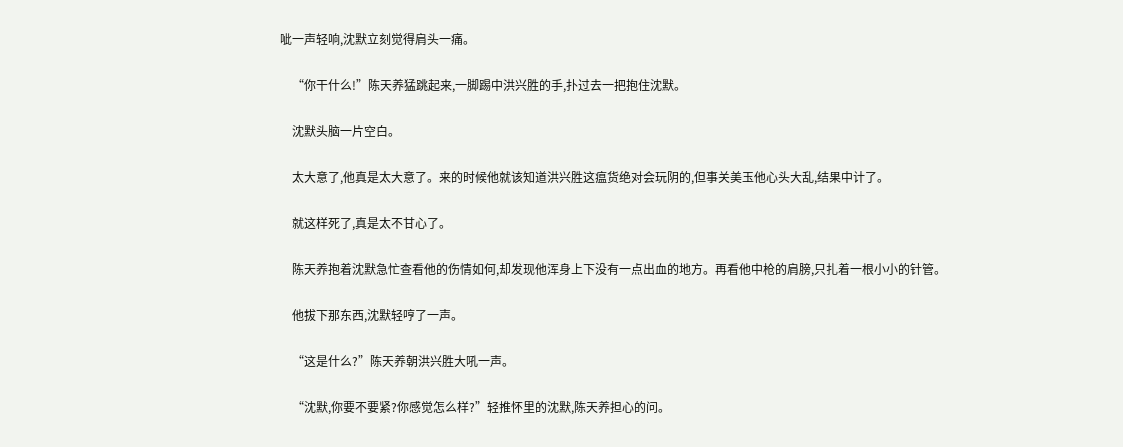呲一声轻响,沈默立刻觉得肩头一痛。

    “你干什么!”陈天养猛跳起来,一脚踢中洪兴胜的手,扑过去一把抱住沈默。

    沈默头脑一片空白。

    太大意了,他真是太大意了。来的时候他就该知道洪兴胜这瘟货绝对会玩阴的,但事关美玉他心头大乱,结果中计了。

    就这样死了,真是太不甘心了。

    陈天养抱着沈默急忙查看他的伤情如何,却发现他浑身上下没有一点出血的地方。再看他中枪的肩膀,只扎着一根小小的针管。

    他拔下那东西,沈默轻哼了一声。

    “这是什么?”陈天养朝洪兴胜大吼一声。

    “沈默,你要不要紧?你感觉怎么样?”轻推怀里的沈默,陈天养担心的问。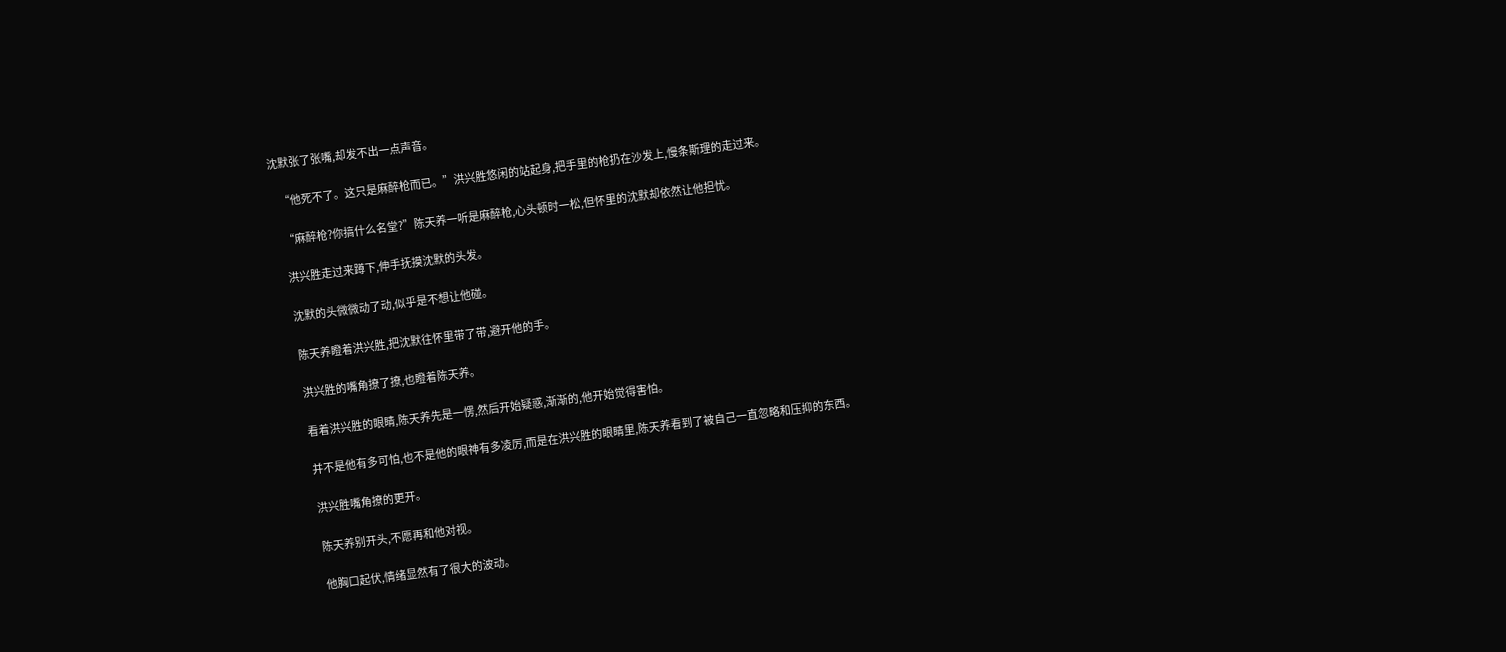沈默张了张嘴,却发不出一点声音。

    “他死不了。这只是麻醉枪而已。”洪兴胜悠闲的站起身,把手里的枪扔在沙发上,慢条斯理的走过来。

    “麻醉枪?你搞什么名堂?”陈天养一听是麻醉枪,心头顿时一松,但怀里的沈默却依然让他担忧。

    洪兴胜走过来蹲下,伸手抚摸沈默的头发。

    沈默的头微微动了动,似乎是不想让他碰。

    陈天养瞪着洪兴胜,把沈默往怀里带了带,避开他的手。

    洪兴胜的嘴角撩了撩,也瞪着陈天养。

    看着洪兴胜的眼睛,陈天养先是一愣,然后开始疑惑,渐渐的,他开始觉得害怕。

    并不是他有多可怕,也不是他的眼神有多凌厉,而是在洪兴胜的眼睛里,陈天养看到了被自己一直忽略和压抑的东西。

    洪兴胜嘴角撩的更开。

    陈天养别开头,不愿再和他对视。

    他胸口起伏,情绪显然有了很大的波动。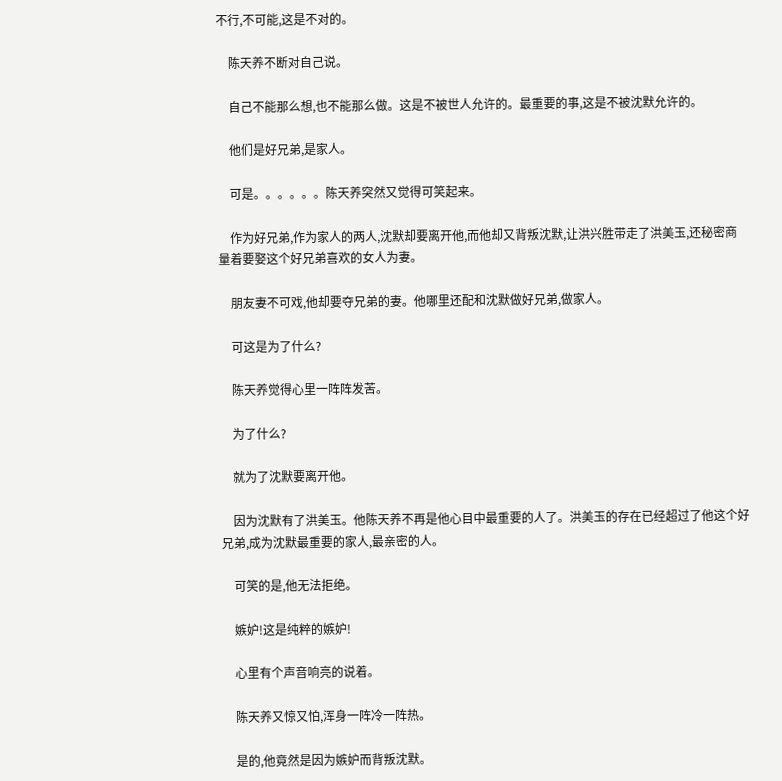不行,不可能,这是不对的。

    陈天养不断对自己说。

    自己不能那么想,也不能那么做。这是不被世人允许的。最重要的事,这是不被沈默允许的。

    他们是好兄弟,是家人。

    可是。。。。。。陈天养突然又觉得可笑起来。

    作为好兄弟,作为家人的两人,沈默却要离开他,而他却又背叛沈默,让洪兴胜带走了洪美玉,还秘密商量着要娶这个好兄弟喜欢的女人为妻。

    朋友妻不可戏,他却要夺兄弟的妻。他哪里还配和沈默做好兄弟,做家人。

    可这是为了什么?

    陈天养觉得心里一阵阵发苦。

    为了什么?

    就为了沈默要离开他。

    因为沈默有了洪美玉。他陈天养不再是他心目中最重要的人了。洪美玉的存在已经超过了他这个好兄弟,成为沈默最重要的家人,最亲密的人。

    可笑的是,他无法拒绝。

    嫉妒!这是纯粹的嫉妒!

    心里有个声音响亮的说着。

    陈天养又惊又怕,浑身一阵冷一阵热。

    是的,他竟然是因为嫉妒而背叛沈默。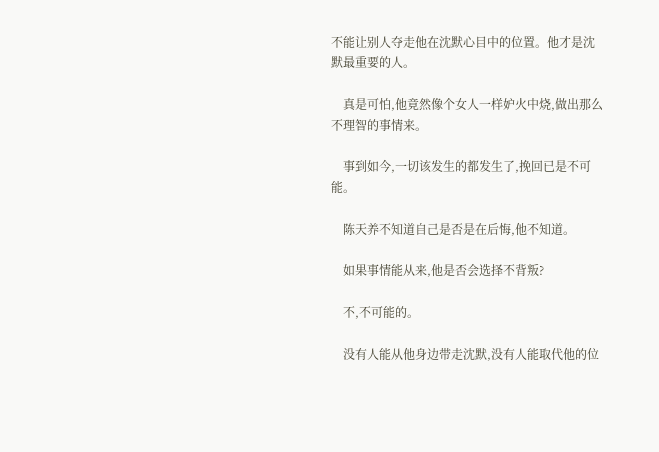不能让别人夺走他在沈默心目中的位置。他才是沈默最重要的人。

    真是可怕,他竟然像个女人一样妒火中烧,做出那么不理智的事情来。

    事到如今,一切该发生的都发生了,挽回已是不可能。

    陈天养不知道自己是否是在后悔,他不知道。

    如果事情能从来,他是否会选择不背叛?

    不,不可能的。

    没有人能从他身边带走沈默,没有人能取代他的位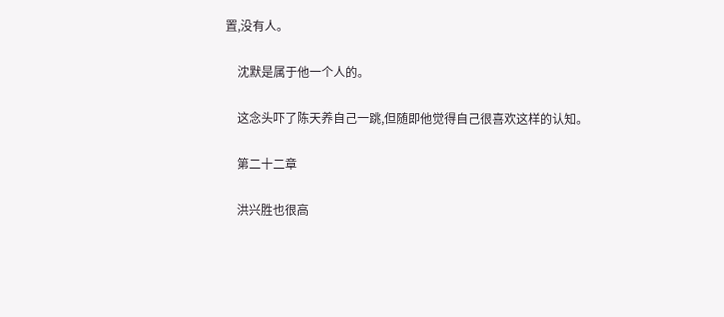置,没有人。

    沈默是属于他一个人的。

    这念头吓了陈天养自己一跳,但随即他觉得自己很喜欢这样的认知。

    第二十二章

    洪兴胜也很高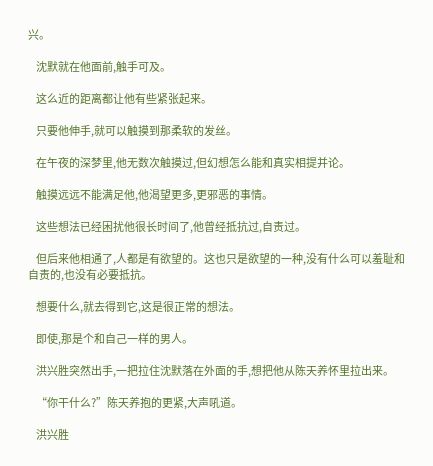兴。

    沈默就在他面前,触手可及。

    这么近的距离都让他有些紧张起来。

    只要他伸手,就可以触摸到那柔软的发丝。

    在午夜的深梦里,他无数次触摸过,但幻想怎么能和真实相提并论。

    触摸远远不能满足他,他渴望更多,更邪恶的事情。

    这些想法已经困扰他很长时间了,他曾经抵抗过,自责过。

    但后来他相通了,人都是有欲望的。这也只是欲望的一种,没有什么可以羞耻和自责的,也没有必要抵抗。

    想要什么,就去得到它,这是很正常的想法。

    即使,那是个和自己一样的男人。

    洪兴胜突然出手,一把拉住沈默落在外面的手,想把他从陈天养怀里拉出来。

    “你干什么?”陈天养抱的更紧,大声吼道。

    洪兴胜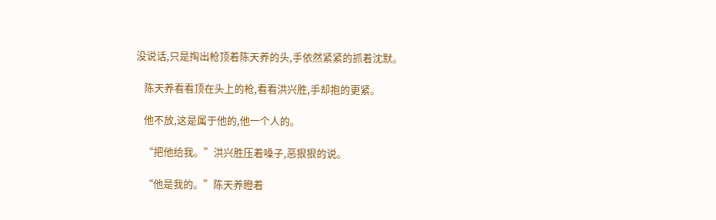没说话,只是掏出枪顶着陈天养的头,手依然紧紧的抓着沈默。

    陈天养看看顶在头上的枪,看看洪兴胜,手却抱的更紧。

    他不放,这是属于他的,他一个人的。

    “把他给我。”洪兴胜压着嗓子,恶狠狠的说。

    “他是我的。”陈天养瞪着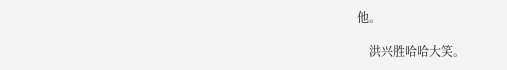他。

    洪兴胜哈哈大笑。